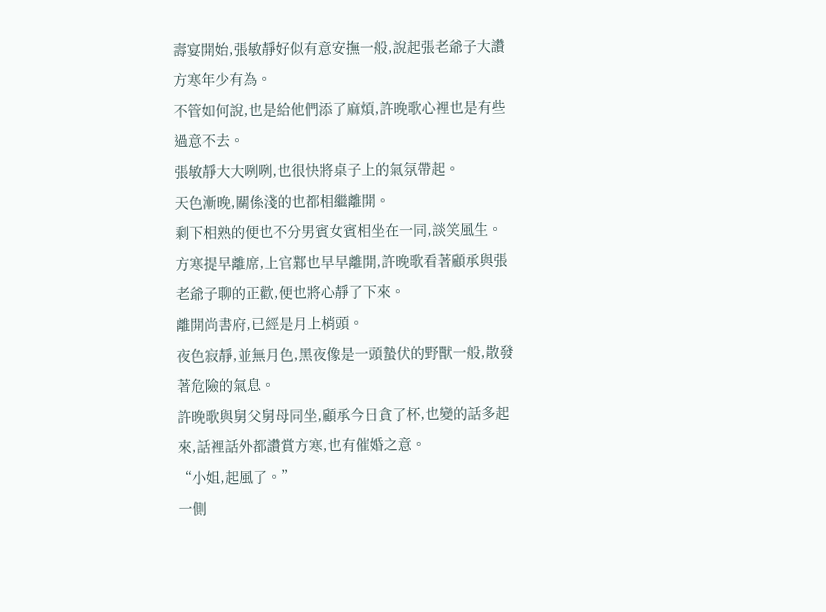壽宴開始,張敏靜好似有意安撫一般,說起張老爺子大讚方寒年少有為。
不管如何說,也是給他們添了麻煩,許晚歌心裡也是有些過意不去。
張敏靜大大咧咧,也很快將桌子上的氣氛帶起。
天色漸晚,關係淺的也都相繼離開。
剩下相熟的便也不分男賓女賓相坐在一同,談笑風生。
方寒提早離席,上官鄴也早早離開,許晚歌看著顧承與張老爺子聊的正歡,便也將心靜了下來。
離開尚書府,已經是月上梢頭。
夜色寂靜,並無月色,黑夜像是一頭蟄伏的野獸一般,散發著危險的氣息。
許晚歌與舅父舅母同坐,顧承今日貪了杯,也變的話多起來,話裡話外都讚賞方寒,也有催婚之意。
“小姐,起風了。”
一側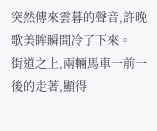突然傳來雲暮的聲音,許晚歌美眸瞬間冷了下來。
街道之上,兩輛馬車一前一後的走著,顯得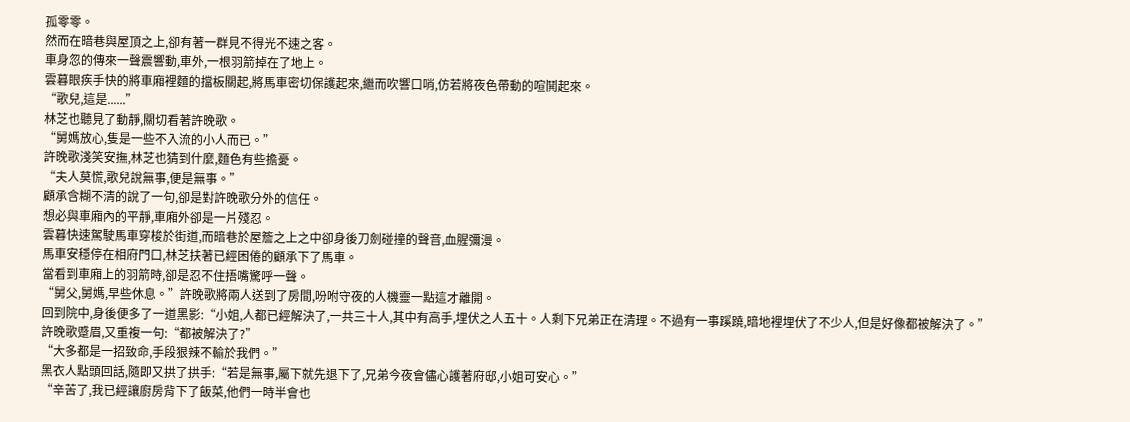孤零零。
然而在暗巷與屋頂之上,卻有著一群見不得光不速之客。
車身忽的傳來一聲震響動,車外,一根羽箭掉在了地上。
雲暮眼疾手快的將車廂裡麵的擋板關起,將馬車密切保護起來,繼而吹響口哨,仿若將夜色帶動的喧鬨起來。
“歌兒,這是......”
林芝也聽見了動靜,關切看著許晚歌。
“舅媽放心,隻是一些不入流的小人而已。”
許晚歌淺笑安撫,林芝也猜到什麼,麵色有些擔憂。
“夫人莫慌,歌兒說無事,便是無事。”
顧承含糊不清的說了一句,卻是對許晚歌分外的信任。
想必與車廂內的平靜,車廂外卻是一片殘忍。
雲暮快速駕駛馬車穿梭於街道,而暗巷於屋簷之上之中卻身後刀劍碰撞的聲音,血腥彌漫。
馬車安穩停在相府門口,林芝扶著已經困倦的顧承下了馬車。
當看到車廂上的羽箭時,卻是忍不住捂嘴驚呼一聲。
“舅父,舅媽,早些休息。”許晚歌將兩人送到了房間,吩咐守夜的人機靈一點這才離開。
回到院中,身後便多了一道黑影:“小姐,人都已經解決了,一共三十人,其中有高手,埋伏之人五十。人剩下兄弟正在清理。不過有一事蹊蹺,暗地裡埋伏了不少人,但是好像都被解決了。”
許晚歌蹙眉,又重複一句:“都被解決了?”
“大多都是一招致命,手段狠辣不輸於我們。”
黑衣人點頭回話,隨即又拱了拱手:“若是無事,屬下就先退下了,兄弟今夜會儘心護著府邸,小姐可安心。”
“辛苦了,我已經讓廚房背下了飯菜,他們一時半會也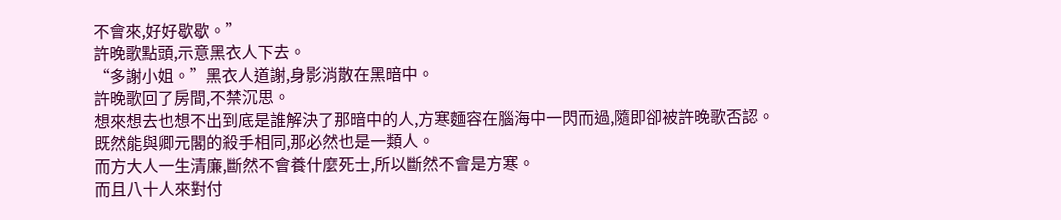不會來,好好歇歇。”
許晚歌點頭,示意黑衣人下去。
“多謝小姐。”黑衣人道謝,身影消散在黑暗中。
許晚歌回了房間,不禁沉思。
想來想去也想不出到底是誰解決了那暗中的人,方寒麵容在腦海中一閃而過,隨即卻被許晚歌否認。
既然能與卿元閣的殺手相同,那必然也是一類人。
而方大人一生清廉,斷然不會養什麼死士,所以斷然不會是方寒。
而且八十人來對付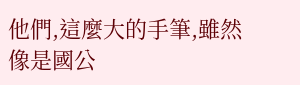他們,這麼大的手筆,雖然像是國公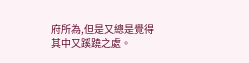府所為,但是又總是覺得其中又蹊蹺之處。